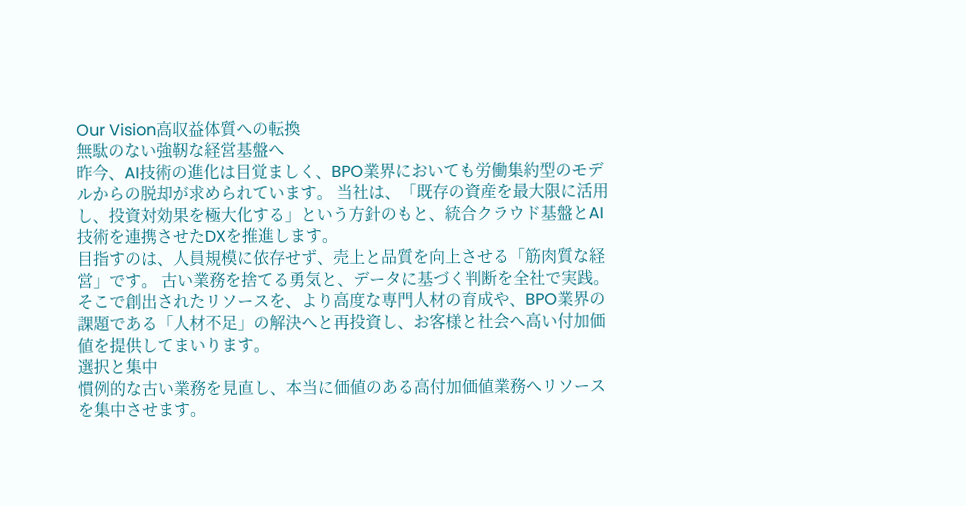Our Vision高収益体質への転換
無駄のない強靭な経営基盤へ
昨今、AI技術の進化は目覚ましく、BPO業界においても労働集約型のモデルからの脱却が求められています。 当社は、「既存の資産を最大限に活用し、投資対効果を極大化する」という方針のもと、統合クラウド基盤とAI技術を連携させたDXを推進します。
目指すのは、人員規模に依存せず、売上と品質を向上させる「筋肉質な経営」です。 古い業務を捨てる勇気と、データに基づく判断を全社で実践。
そこで創出されたリソースを、より高度な専門人材の育成や、BPO業界の課題である「人材不足」の解決へと再投資し、お客様と社会へ高い付加価値を提供してまいります。
選択と集中
慣例的な古い業務を見直し、本当に価値のある高付加価値業務へリソースを集中させます。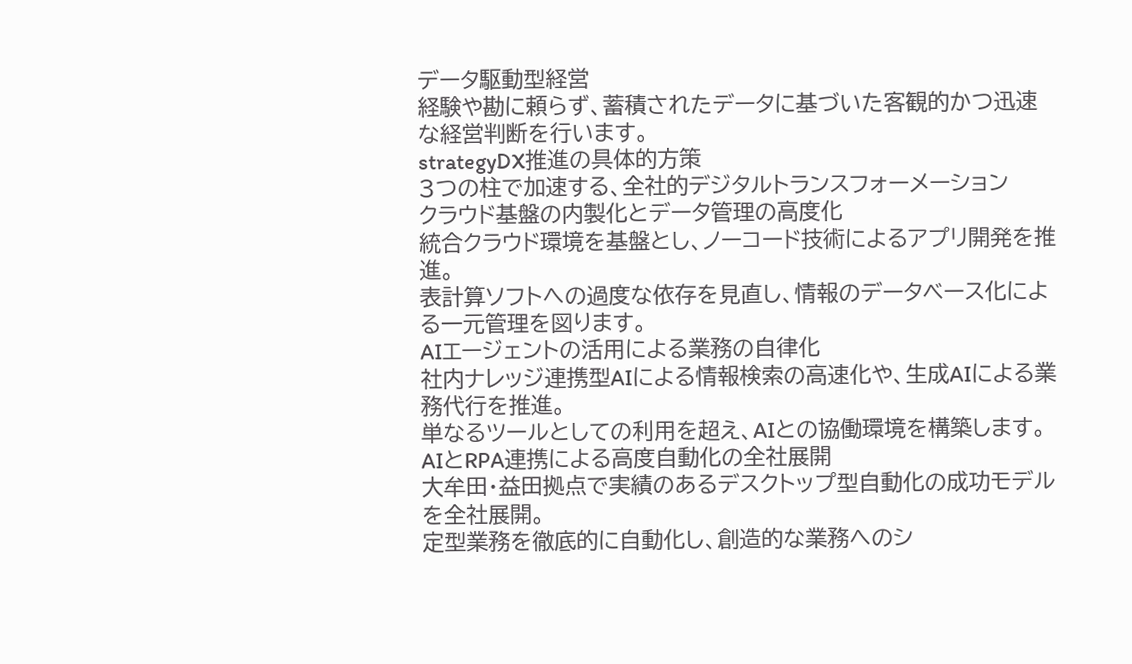データ駆動型経営
経験や勘に頼らず、蓄積されたデータに基づいた客観的かつ迅速な経営判断を行います。
strategyDX推進の具体的方策
3つの柱で加速する、全社的デジタルトランスフォーメーション
クラウド基盤の内製化とデータ管理の高度化
統合クラウド環境を基盤とし、ノーコード技術によるアプリ開発を推進。
表計算ソフトへの過度な依存を見直し、情報のデータベース化による一元管理を図ります。
AIエージェントの活用による業務の自律化
社内ナレッジ連携型AIによる情報検索の高速化や、生成AIによる業務代行を推進。
単なるツールとしての利用を超え、AIとの協働環境を構築します。
AIとRPA連携による高度自動化の全社展開
大牟田・益田拠点で実績のあるデスクトップ型自動化の成功モデルを全社展開。
定型業務を徹底的に自動化し、創造的な業務へのシ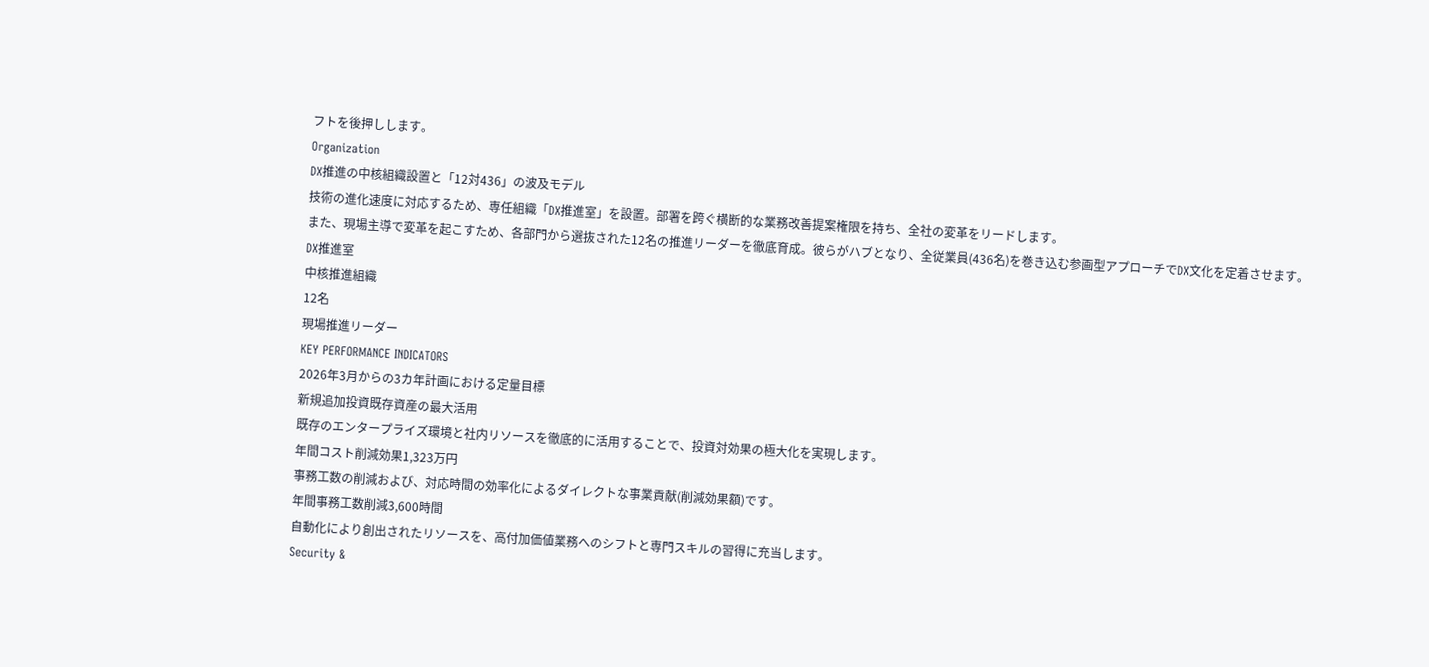フトを後押しします。
Organization
DX推進の中核組織設置と「12対436」の波及モデル
技術の進化速度に対応するため、専任組織「DX推進室」を設置。部署を跨ぐ横断的な業務改善提案権限を持ち、全社の変革をリードします。
また、現場主導で変革を起こすため、各部門から選抜された12名の推進リーダーを徹底育成。彼らがハブとなり、全従業員(436名)を巻き込む参画型アプローチでDX文化を定着させます。
DX推進室
中核推進組織
12名
現場推進リーダー
KEY PERFORMANCE INDICATORS
2026年3月からの3カ年計画における定量目標
新規追加投資既存資産の最大活用
既存のエンタープライズ環境と社内リソースを徹底的に活用することで、投資対効果の極大化を実現します。
年間コスト削減効果1,323万円
事務工数の削減および、対応時間の効率化によるダイレクトな事業貢献(削減効果額)です。
年間事務工数削減3,600時間
自動化により創出されたリソースを、高付加価値業務へのシフトと専門スキルの習得に充当します。
Security &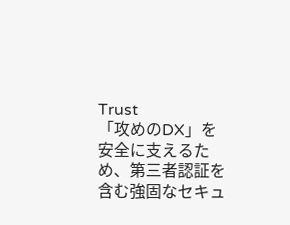Trust
「攻めのDX」を安全に支えるため、第三者認証を含む強固なセキュ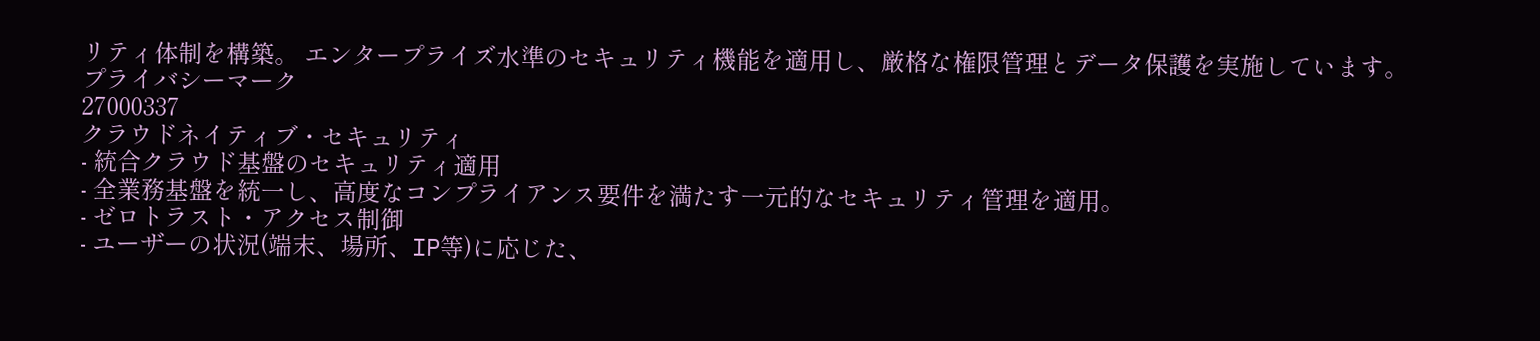リティ体制を構築。 エンタープライズ水準のセキュリティ機能を適用し、厳格な権限管理とデータ保護を実施しています。
プライバシーマーク
27000337
クラウドネイティブ・セキュリティ
- 統合クラウド基盤のセキュリティ適用
- 全業務基盤を統一し、高度なコンプライアンス要件を満たす一元的なセキュリティ管理を適用。
- ゼロトラスト・アクセス制御
- ユーザーの状況(端末、場所、IP等)に応じた、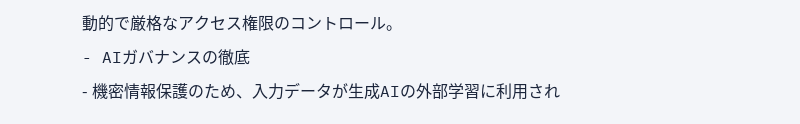動的で厳格なアクセス権限のコントロール。
- AIガバナンスの徹底
- 機密情報保護のため、入力データが生成AIの外部学習に利用され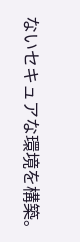ないセキュアな環境を構築。